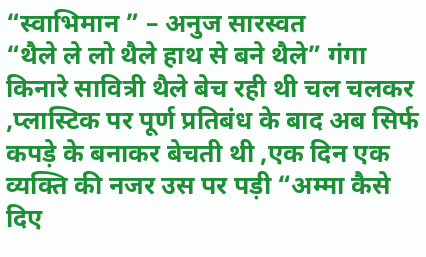“स्वाभिमान ” – अनुज सारस्वत
“थैले ले लो थैले हाथ से बने थैले” गंगा किनारे सावित्री थैले बेच रही थी चल चलकर ,प्लास्टिक पर पूर्ण प्रतिबंध के बाद अब सिर्फ कपड़े के बनाकर बेचती थी ,एक दिन एक व्यक्ति की नजर उस पर पड़ी “अम्मा कैसे दिए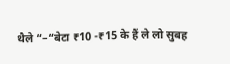थैले “–“बेटा ₹10 -₹15 के हैं ले लो सुबह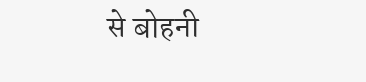से बोहनी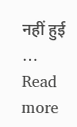नहीं हुई … Read more